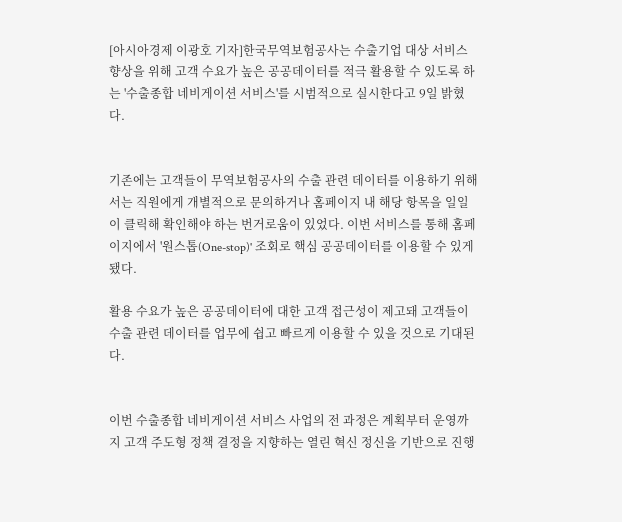[아시아경제 이광호 기자]한국무역보험공사는 수출기업 대상 서비스 향상을 위해 고객 수요가 높은 공공데이터를 적극 활용할 수 있도록 하는 '수출종합 네비게이션 서비스'를 시범적으로 실시한다고 9일 밝혔다.


기존에는 고객들이 무역보험공사의 수출 관련 데이터를 이용하기 위해서는 직원에게 개별적으로 문의하거나 홈페이지 내 해당 항목을 일일이 클릭해 확인해야 하는 번거로움이 있었다. 이번 서비스를 통해 홈페이지에서 '원스톱(One-stop)' 조회로 핵심 공공데이터를 이용할 수 있게 됐다.

활용 수요가 높은 공공데이터에 대한 고객 접근성이 제고돼 고객들이 수출 관련 데이터를 업무에 쉽고 빠르게 이용할 수 있을 것으로 기대된다.


이번 수출종합 네비게이션 서비스 사업의 전 과정은 계획부터 운영까지 고객 주도형 정책 결정을 지향하는 열린 혁신 정신을 기반으로 진행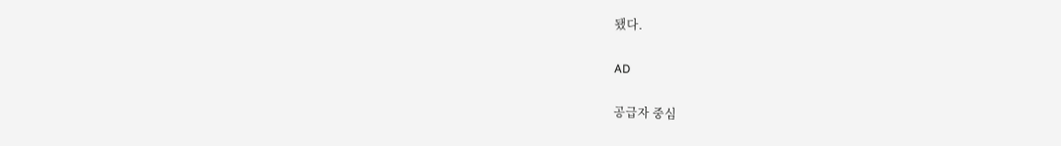됐다.

AD

공급자 중심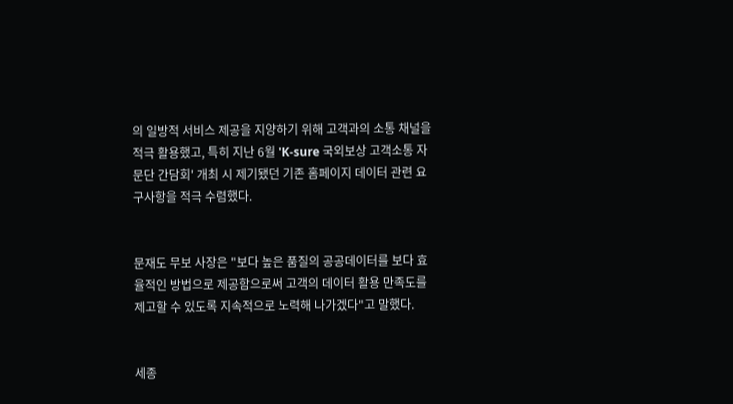의 일방적 서비스 제공을 지양하기 위해 고객과의 소통 채널을 적극 활용했고, 특히 지난 6월 'K-sure 국외보상 고객소통 자문단 간담회' 개최 시 제기됐던 기존 홈페이지 데이터 관련 요구사항을 적극 수렴했다.


문재도 무보 사장은 "보다 높은 품질의 공공데이터를 보다 효율적인 방법으로 제공함으로써 고객의 데이터 활용 만족도를 제고할 수 있도록 지속적으로 노력해 나가겠다"고 말했다.


세종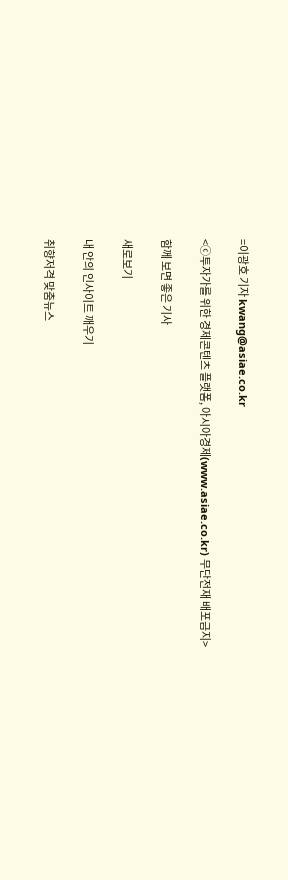=이광호 기자 kwang@asiae.co.kr

<ⓒ투자가를 위한 경제콘텐츠 플랫폼, 아시아경제(www.asiae.co.kr) 무단전재 배포금지>

함께 보면 좋은 기사

새로보기

내 안의 인사이트 깨우기

취향저격 맞춤뉴스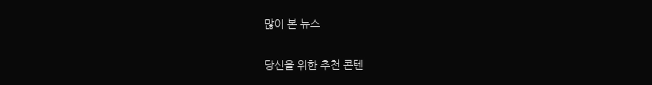많이 본 뉴스

당신을 위한 추천 콘텐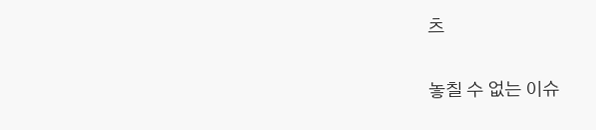츠

놓칠 수 없는 이슈